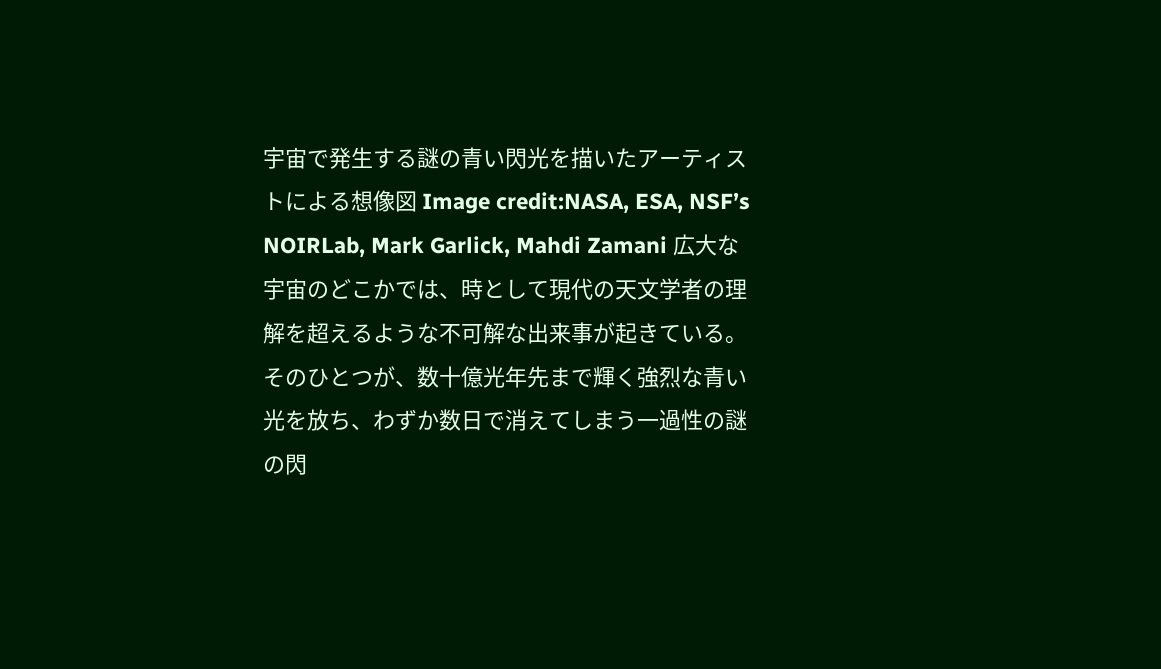宇宙で発生する謎の青い閃光を描いたアーティストによる想像図 Image credit:NASA, ESA, NSF’s NOIRLab, Mark Garlick, Mahdi Zamani 広大な宇宙のどこかでは、時として現代の天文学者の理解を超えるような不可解な出来事が起きている。そのひとつが、数十億光年先まで輝く強烈な青い光を放ち、わずか数日で消えてしまう一過性の謎の閃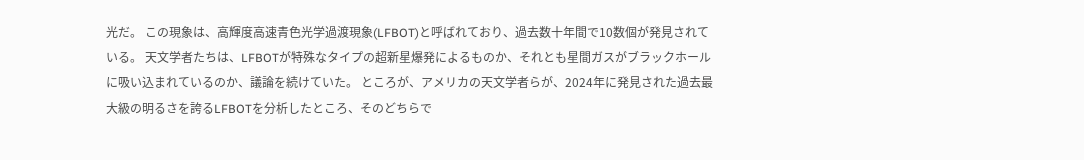光だ。 この現象は、高輝度高速青色光学過渡現象(LFBOT)と呼ばれており、過去数十年間で10数個が発見されている。 天文学者たちは、LFBOTが特殊なタイプの超新星爆発によるものか、それとも星間ガスがブラックホールに吸い込まれているのか、議論を続けていた。 ところが、アメリカの天文学者らが、2024年に発見された過去最大級の明るさを誇るLFBOTを分析したところ、そのどちらで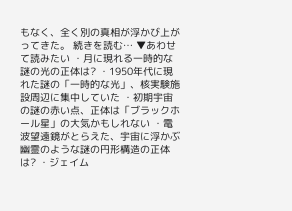もなく、全く別の真相が浮かび上がってきた。 続きを読む… ▼あわせて読みたい ・月に現れる一時的な謎の光の正体は? ・1950年代に現れた謎の「一時的な光」、核実験施設周辺に集中していた ・初期宇宙の謎の赤い点、正体は「ブラックホール星」の大気かもしれない ・電波望遠鏡がとらえた、宇宙に浮かぶ幽霊のような謎の円形構造の正体は? ・ジェイム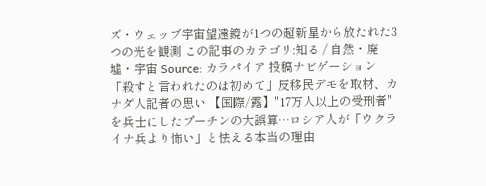ズ・ウェッブ宇宙望遠鏡が1つの超新星から放たれた3つの光を観測 この記事のカテゴリ:知る / 自然・廃墟・宇宙 Source: カラパイア 投稿ナビゲーション 「殺すと言われたのは初めて」反移民デモを取材、カナダ人記者の思い 【国際/露】"17万人以上の受刑者"を兵士にしたプーチンの大誤算…ロシア人が「ウクライナ兵より怖い」と怯える本当の理由